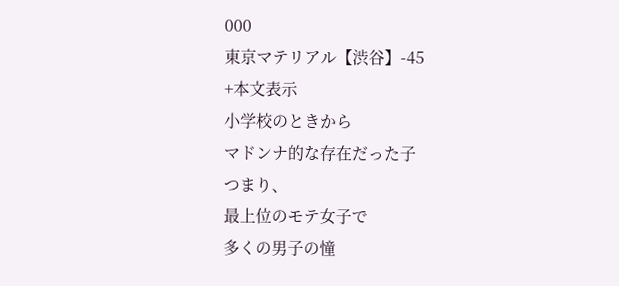000
東京マテリアル【渋谷】-45
+本文表示
小学校のときから
マドンナ的な存在だった子
つまり、
最上位のモテ女子で
多くの男子の憧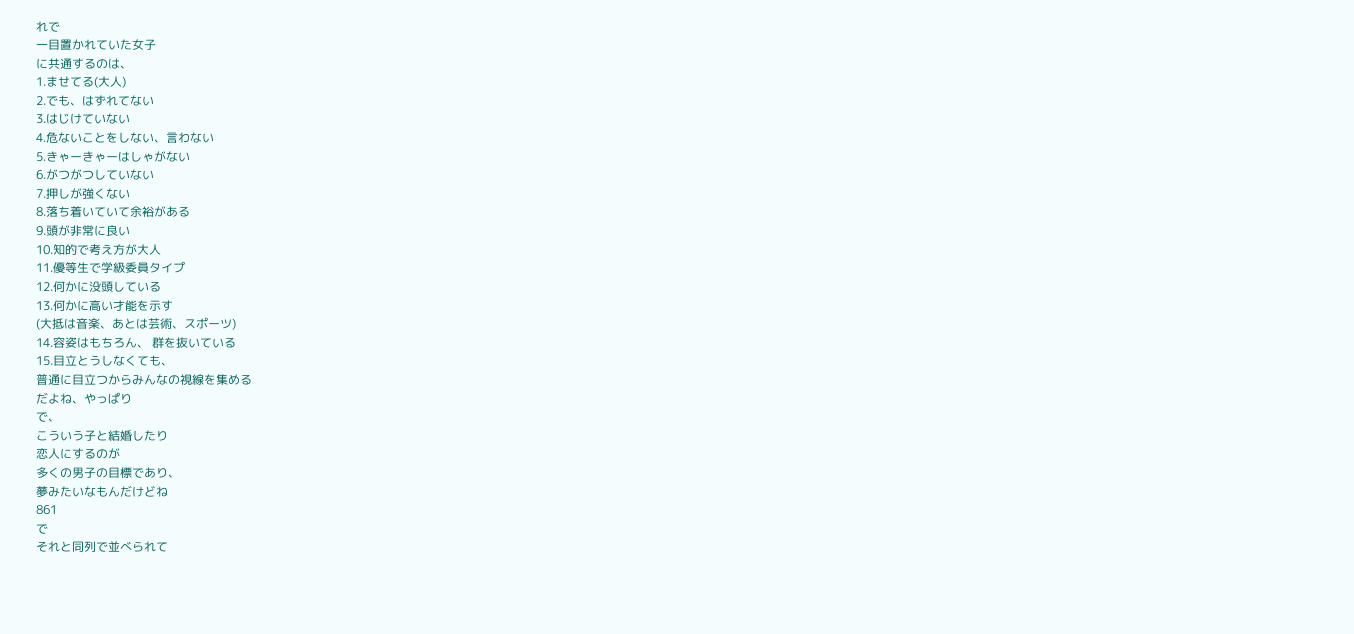れで
一目置かれていた女子
に共通するのは、
1.ませてる(大人)
2.でも、はずれてない
3.はじけていない
4.危ないことをしない、言わない
5.きゃーきゃーはしゃがない
6.がつがつしていない
7.押しが強くない
8.落ち着いていて余裕がある
9.頭が非常に良い
10.知的で考え方が大人
11.優等生で学級委員タイプ
12.何かに没頭している
13.何かに高い才能を示す
(大抵は音楽、あとは芸術、スポーツ)
14.容姿はもちろん、 群を抜いている
15.目立とうしなくても、
普通に目立つからみんなの視線を集める
だよね、やっぱり
で、
こういう子と結婚したり
恋人にするのが
多くの男子の目標であり、
夢みたいなもんだけどね
861
で
それと同列で並べられて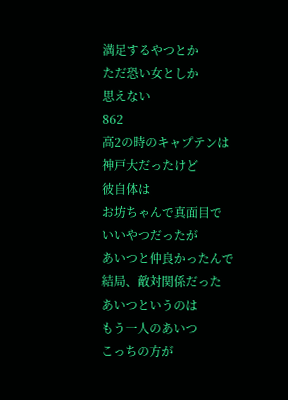満足するやつとか
ただ恐い女としか
思えない
862
高2の時のキャプテンは
神戸大だったけど
彼自体は
お坊ちゃんで真面目で
いいやつだったが
あいつと仲良かったんで
結局、敵対関係だった
あいつというのは
もう一人のあいつ
こっちの方が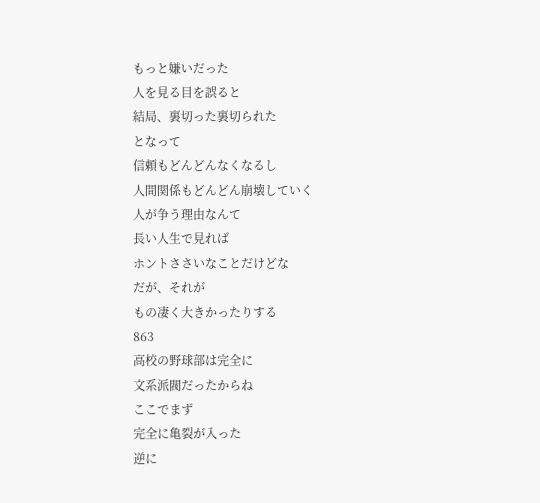もっと嫌いだった
人を見る目を誤ると
結局、裏切った裏切られた
となって
信頼もどんどんなくなるし
人間関係もどんどん崩壊していく
人が争う理由なんて
長い人生で見れば
ホントささいなことだけどな
だが、それが
もの凄く大きかったりする
863
高校の野球部は完全に
文系派閥だったからね
ここでまず
完全に亀裂が入った
逆に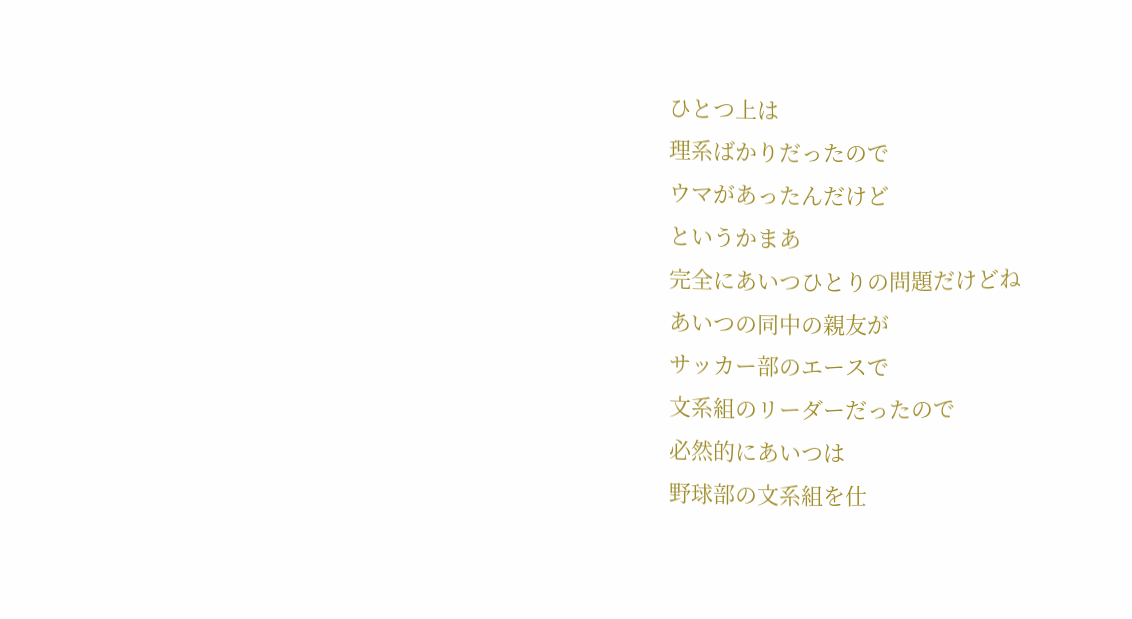ひとつ上は
理系ばかりだったので
ウマがあったんだけど
というかまあ
完全にあいつひとりの問題だけどね
あいつの同中の親友が
サッカー部のエースで
文系組のリーダーだったので
必然的にあいつは
野球部の文系組を仕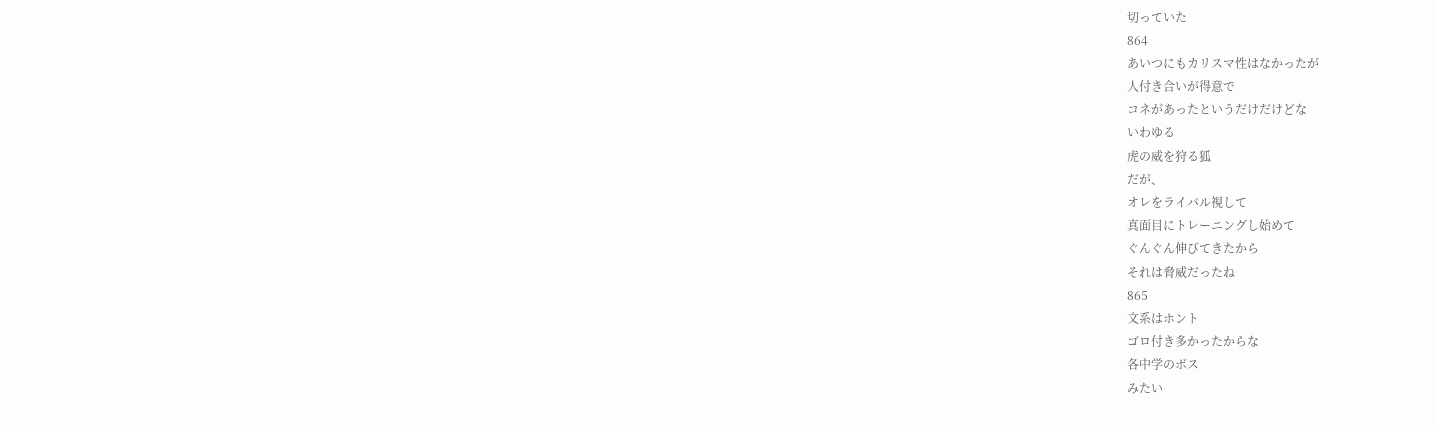切っていた
864
あいつにもカリスマ性はなかったが
人付き合いが得意で
コネがあったというだけだけどな
いわゆる
虎の威を狩る狐
だが、
オレをライバル視して
真面目にトレーニングし始めて
ぐんぐん伸びてきたから
それは脅威だったね
865
文系はホント
ゴロ付き多かったからな
各中学のボス
みたい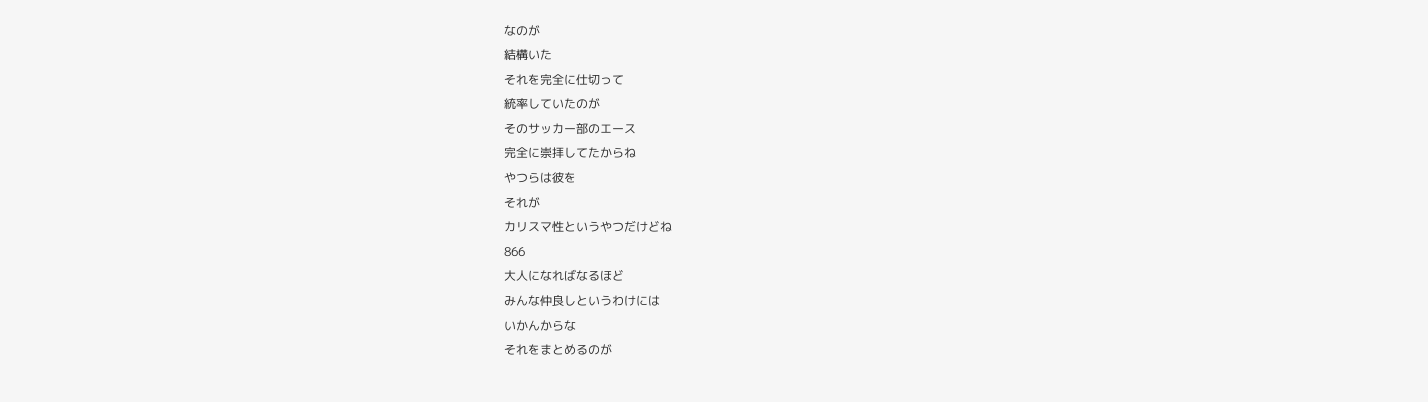なのが
結構いた
それを完全に仕切って
統率していたのが
そのサッカー部のエース
完全に崇拝してたからね
やつらは彼を
それが
カリスマ性というやつだけどね
866
大人になればなるほど
みんな仲良しというわけには
いかんからな
それをまとめるのが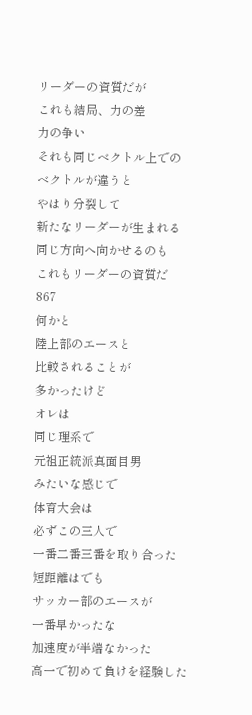リーダーの資質だが
これも結局、力の差
力の争い
それも同じベクトル上での
ベクトルが違うと
やはり分裂して
新たなリーダーが生まれる
同じ方向へ向かせるのも
これもリーダーの資質だ
867
何かと
陸上部のエースと
比較されることが
多かったけど
オレは
同じ理系で
元祖正統派真面目男
みたいな感じで
体育大会は
必ずこの三人で
一番二番三番を取り合った
短距離はでも
サッカー部のエースが
一番早かったな
加速度が半端なかった
高一で初めて負けを経験した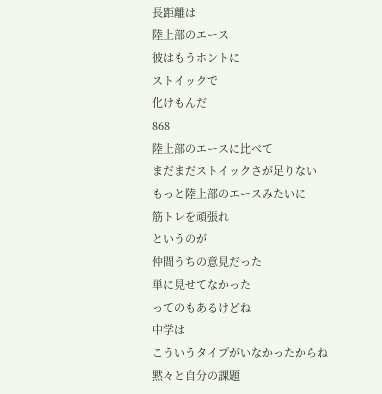長距離は
陸上部のエース
彼はもうホントに
ストイックで
化けもんだ
868
陸上部のエースに比べて
まだまだストイックさが足りない
もっと陸上部のエースみたいに
筋トレを頑張れ
というのが
仲間うちの意見だった
単に見せてなかった
ってのもあるけどね
中学は
こういうタイプがいなかったからね
黙々と自分の課題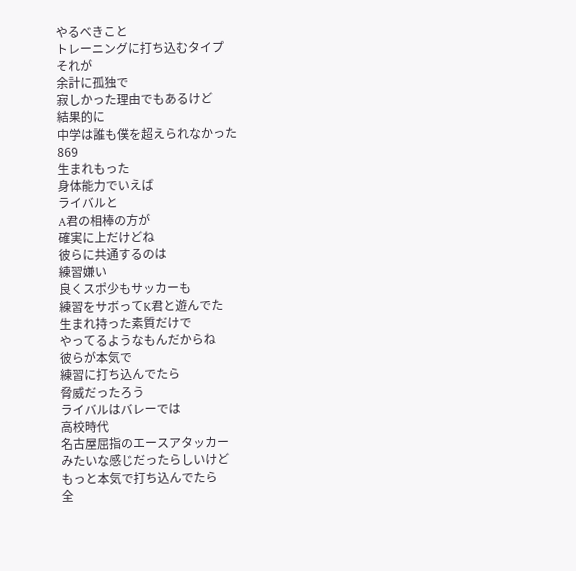やるべきこと
トレーニングに打ち込むタイプ
それが
余計に孤独で
寂しかった理由でもあるけど
結果的に
中学は誰も僕を超えられなかった
869
生まれもった
身体能力でいえば
ライバルと
A君の相棒の方が
確実に上だけどね
彼らに共通するのは
練習嫌い
良くスポ少もサッカーも
練習をサボってK君と遊んでた
生まれ持った素質だけで
やってるようなもんだからね
彼らが本気で
練習に打ち込んでたら
脅威だったろう
ライバルはバレーでは
高校時代
名古屋屈指のエースアタッカー
みたいな感じだったらしいけど
もっと本気で打ち込んでたら
全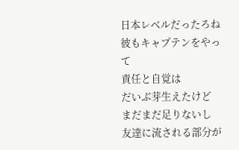日本レベルだったろね
彼もキャプテンをやって
責任と自覚は
だいぶ芽生えたけど
まだまだ足りないし
友達に流される部分が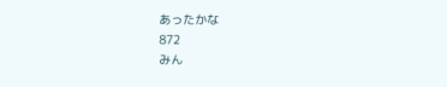あったかな
872
みん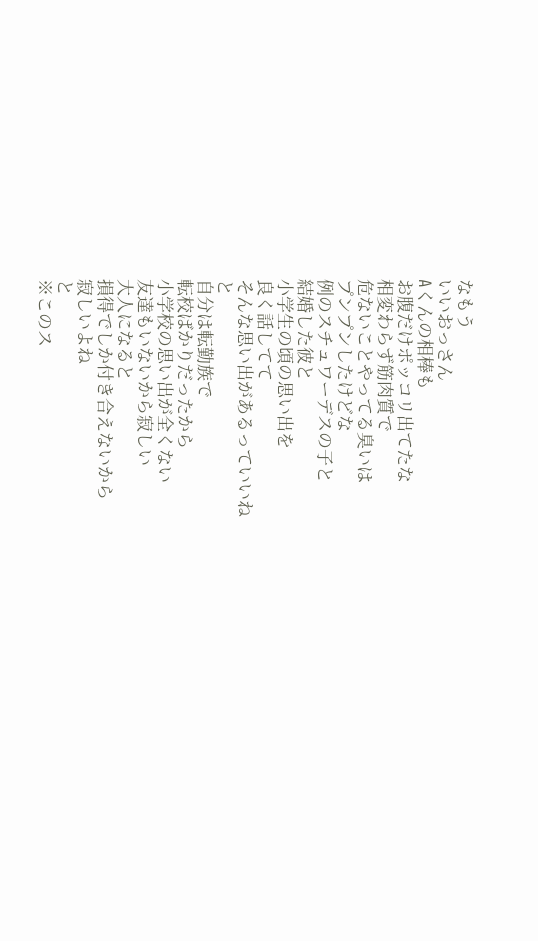なもう
いいおっさん
Aくんの相棒も
お腹だけポッコリ出てたな
相変わらず筋肉質で
危ないことやってる臭いは
プンプンしたけどな
例のスチュワーデスの子と
結婚した彼と
小学生の頃の思い出を
良く話してて
そんな思い出があるっていいね
と
自分は転勤族で
転校ばかりだったから
小学校の思い出が全くない
友達もいないから寂しい
大人になると
損得でしか付き合えないから
寂しいよね
と
※このス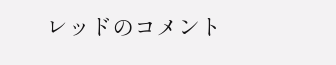レッドのコメント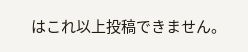はこれ以上投稿できません。